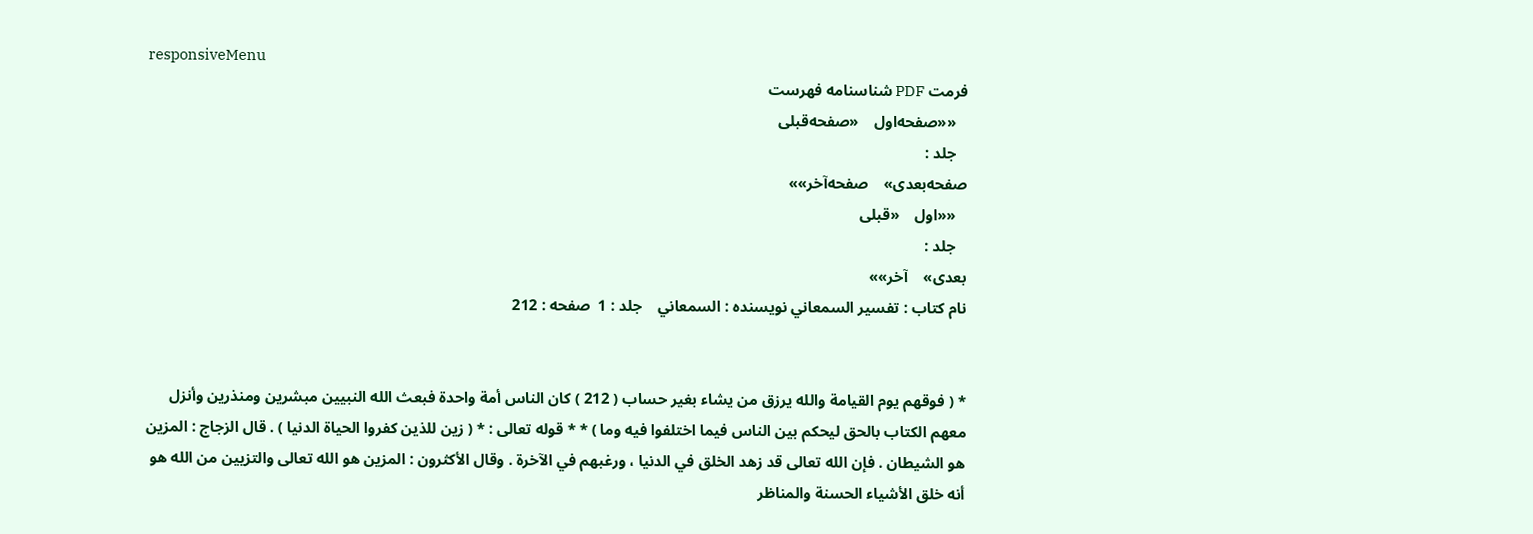responsiveMenu
فرمت PDF شناسنامه فهرست
   ««صفحه‌اول    «صفحه‌قبلی
   جلد :
صفحه‌بعدی»    صفحه‌آخر»»
   ««اول    «قبلی
   جلد :
بعدی»    آخر»»
نام کتاب : تفسير السمعاني نویسنده : السمعاني    جلد : 1  صفحه : 212


* ( فوقهم يوم القيامة والله يرزق من يشاء بغير حساب ( 212 ) كان الناس أمة واحدة فبعث الله النبيين مبشرين ومنذرين وأنزل معهم الكتاب بالحق ليحكم بين الناس فيما اختلفوا فيه وما ) * * قوله تعالى : * ( زين للذين كفروا الحياة الدنيا ) . قال الزجاج : المزين هو الشيطان . فإن الله تعالى قد زهد الخلق في الدنيا ، ورغبهم في الآخرة . وقال الأكثرون : المزين هو الله تعالى والتزيين من الله هو أنه خلق الأشياء الحسنة والمناظر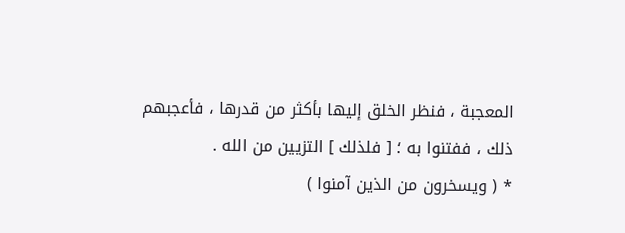المعجبة ، فنظر الخلق إليها بأكثر من قدرها ، فأعجبهم ذلك ، ففتنوا به ؛ [ فلذلك ] التزيين من الله .
* ( ويسخرون من الذين آمنوا )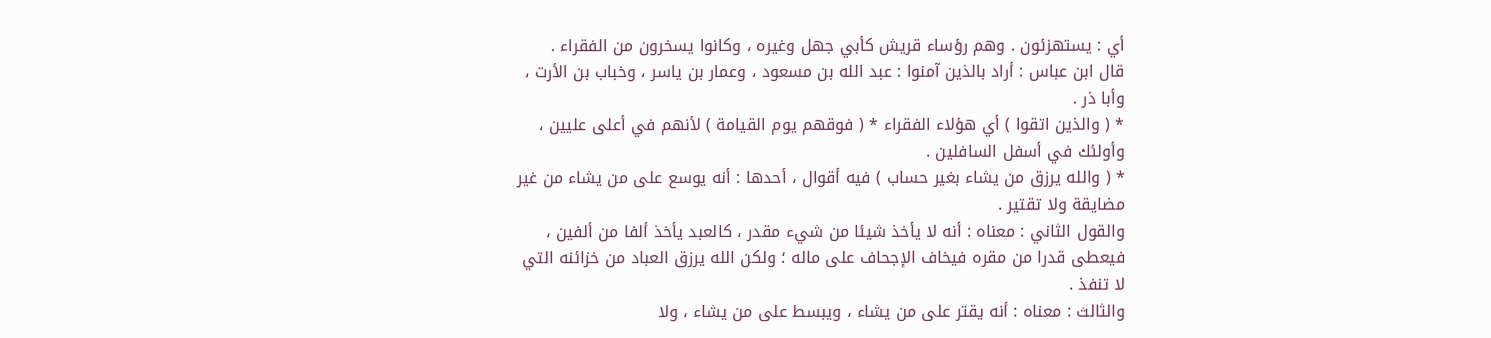أي : يستهزئون . وهم رؤساء قريش كأبي جهل وغيره ، وكانوا يسخرون من الفقراء .
قال ابن عباس : أراد بالذين آمنوا : عبد الله بن مسعود ، وعمار بن ياسر ، وخباب بن الأرت ، وأبا ذر .
* ( والذين اتقوا ) أي هؤلاء الفقراء * ( فوقهم يوم القيامة ) لأنهم في أعلى عليين ، وأولئك في أسفل السافلين .
* ( والله يرزق من يشاء بغير حساب ) فيه أقوال ، أحدها : أنه يوسع على من يشاء من غير مضايقة ولا تقتير .
والقول الثاني : معناه : أنه لا يأخذ شيئا من شيء مقدر ، كالعبد يأخذ ألفا من ألفين ، فيعطى قدرا من مقره فيخاف الإجحاف على ماله ؛ ولكن الله يرزق العباد من خزائنه التي لا تنفذ .
والثالث : معناه : أنه يقتر على من يشاء ، ويبسط على من يشاء ، ولا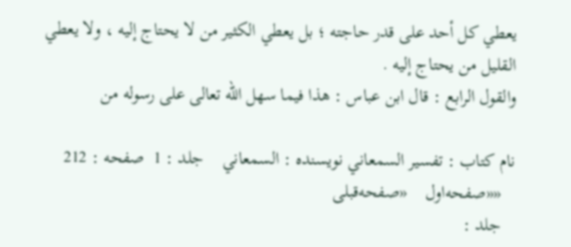يعطي كل أحد على قدر حاجته ؛ بل يعطي الكثير من لا يحتاج إليه ، ولا يعطي القليل من يحتاج إليه .
والقول الرابع : قال ابن عباس : هذا فيما سهل الله تعالى على رسوله من

نام کتاب : تفسير السمعاني نویسنده : السمعاني    جلد : 1  صفحه : 212
   ««صفحه‌اول    «صفحه‌قبلی
   جلد :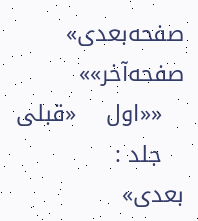صفحه‌بعدی»    صفحه‌آخر»»
   ««اول    «قبلی
   جلد :
بعدی»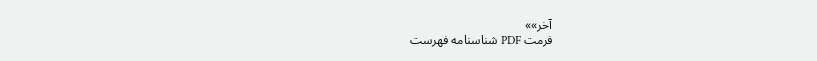آخر»»
فرمت PDF شناسنامه فهرست